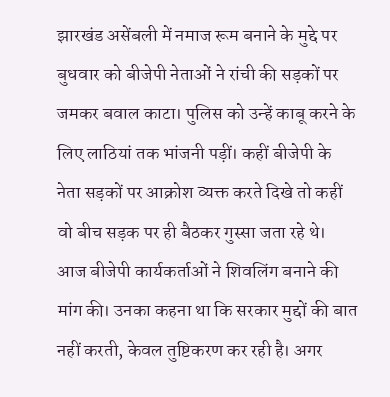झारखंड असेंबली में नमाज रूम बनाने के मुद्दे पर बुधवार को बीजेपी नेताओं ने रांची की सड़कों पर जमकर बवाल काटा। पुलिस को उन्हें काबू करने के लिए लाठियां तक भांजनी पड़ीं। कहीं बीजेपी के नेता सड़कों पर आक्रोश व्यक्त करते दिखे तो कहीं वो बीच सड़क पर ही बैठकर गुस्सा जता रहे थे।
आज बीजेपी कार्यकर्ताओं ने शिवलिंग बनाने की मांग की। उनका कहना था कि सरकार मुद्दों की बात नहीं करती, केवल तुष्टिकरण कर रही है। अगर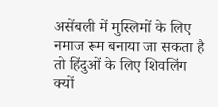असेंबली में मुस्लिमों के लिए नमाज रूम बनाया जा सकता है तो हिंदुओं के लिए शिवलिंग क्यों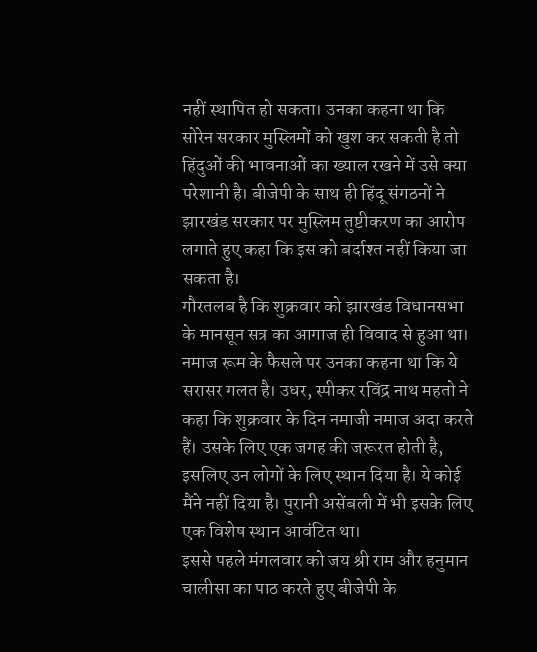नहीं स्थापित हो सकता। उनका कहना था कि सोरेन सरकार मुस्लिमों को खुश कर सकती है तो हिंदुओं की भावनाओं का ख्याल रखने में उसे क्या परेशानी है। बीजेपी के साथ ही हिंदू संगठनों ने झारखंड सरकार पर मुस्लिम तुष्टीकरण का आरोप लगाते हुए कहा कि इस को बर्दाश्त नहीं किया जा सकता है।
गौरतलब है कि शुक्रवार को झारखंड विधानसभा के मानसून सत्र का आगाज ही विवाद से हुआ था। नमाज रूम के फैसले पर उनका कहना था कि ये सरासर गलत है। उधर, स्पीकर रविंद्र नाथ महतो ने कहा कि शुक्रवार के दिन नमाजी नमाज अदा करते हैं। उसके लिए एक जगह की जरूरत होती है, इसलिए उन लोगों के लिए स्थान दिया है। ये कोई मैंने नहीं दिया है। पुरानी असेंबली में भी इसके लिए एक विशेष स्थान आवंटित था।
इससे पहले मंगलवार को जय श्री राम और हनुमान चालीसा का पाठ करते हुए बीजेपी के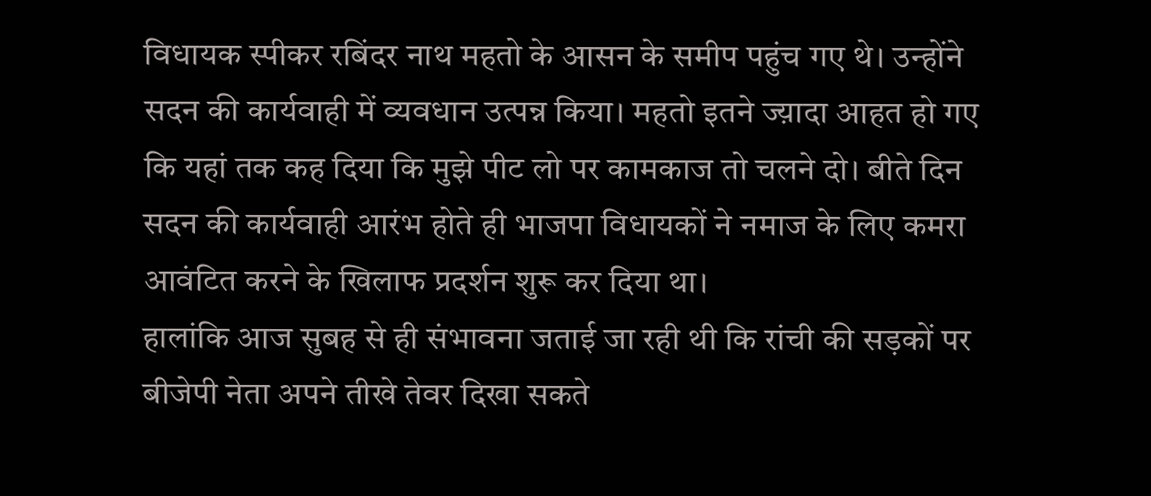विधायक स्पीकर रबिंदर नाथ महतो के आसन के समीप पहुंच गए थे। उन्होंने सदन की कार्यवाही में व्यवधान उत्पन्न किया। महतो इतने ज्य़ादा आहत हो गए कि यहां तक कह दिया कि मुझे पीट लो पर कामकाज तो चलने दो। बीते दिन सदन की कार्यवाही आरंभ होते ही भाजपा विधायकों ने नमाज के लिए कमरा आवंटित करने के खिलाफ प्रदर्शन शुरू कर दिया था।
हालांकि आज सुबह से ही संभावना जताई जा रही थी कि रांची की सड़कों पर बीजेपी नेता अपने तीखे तेवर दिखा सकते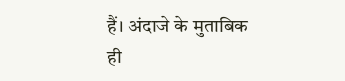हैं। अंदाजे के मुताबिक ही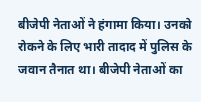बीजेपी नेताओं ने हंगामा किया। उनको रोकने के लिए भारी तादाद में पुलिस के जवान तैनात था। बीजेपी नेताओं का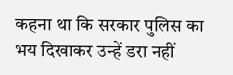कहना था कि सरकार पुलिस का भय दिखाकर उन्हें डरा नहीं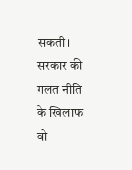सकती। सरकार की गलत नीति के खिलाफ वो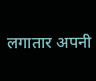लगातार अपनी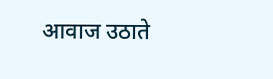आवाज उठाते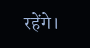रहेंगे।